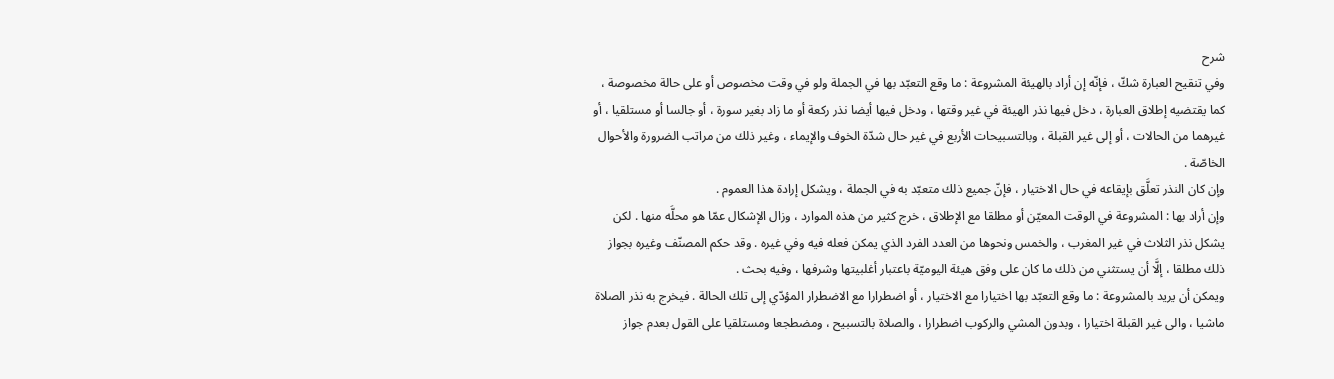شرح
وفي تنقيح العبارة شكّ ، فإنّه إن أراد بالهيئة المشروعة : ما وقع التعبّد بها في الجملة ولو في وقت مخصوص أو على حالة مخصوصة ، كما يقتضيه إطلاق العبارة ، دخل فيها نذر الهيئة في غير وقتها ، ودخل فيها أيضا نذر ركعة أو ما زاد بغير سورة ، أو جالسا أو مستلقيا ، أو غيرهما من الحالات ، أو إلى غير القبلة ، وبالتسبيحات الأربع في غير حال شدّة الخوف والإيماء ، وغير ذلك من مراتب الضرورة والأحوال الخاصّة .
وإن كان النذر تعلَّق بإيقاعه في حال الاختيار ، فإنّ جميع ذلك متعبّد به في الجملة ، ويشكل إرادة هذا العموم .
وإن أراد بها : المشروعة في الوقت المعيّن أو مطلقا مع الإطلاق ، خرج كثير من هذه الموارد ، وزال الإشكال عمّا هو محلَّه منها . لكن يشكل نذر الثلاث في غير المغرب ، والخمس ونحوها من العدد الفرد الذي يمكن فعله فيه وفي غيره . وقد حكم المصنّف وغيره بجواز ذلك مطلقا ، إلَّا أن يستثني من ذلك ما كان على وفق هيئة اليوميّة باعتبار أغلبيتها وشرفها ، وفيه بحث .
ويمكن أن يريد بالمشروعة : ما وقع التعبّد بها اختيارا مع الاختيار ، أو اضطرارا مع الاضطرار المؤدّي إلى تلك الحالة . فيخرج به نذر الصلاة ماشيا ، والى غير القبلة اختيارا ، وبدون المشي والركوب اضطرارا ، والصلاة بالتسبيح ، ومضطجعا ومستلقيا على القول بعدم جواز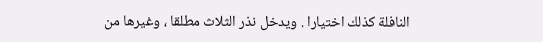النافلة كذلك اختيارا . ويدخل نذر الثلاث مطلقا ، وغيرها من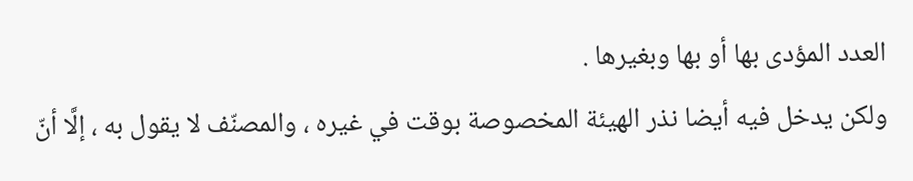العدد المؤدى بها أو بها وبغيرها .
ولكن يدخل فيه أيضا نذر الهيئة المخصوصة بوقت في غيره ، والمصنّف لا يقول به ، إلَّا أنّ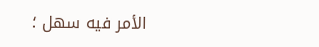الأمر فيه سهل ؛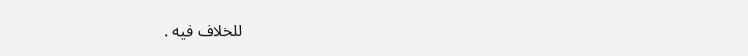للخلاف فيه .